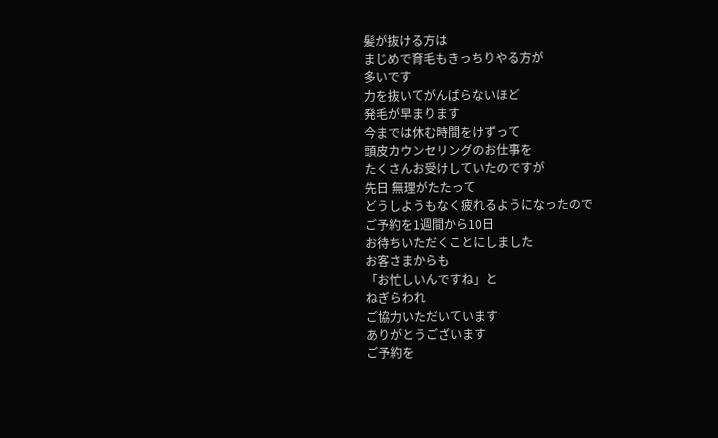髪が抜ける方は
まじめで育毛もきっちりやる方が
多いです
力を抜いてがんばらないほど
発毛が早まります
今までは休む時間をけずって
頭皮カウンセリングのお仕事を
たくさんお受けしていたのですが
先日 無理がたたって
どうしようもなく疲れるようになったので
ご予約を1週間から10日
お待ちいただくことにしました
お客さまからも
「お忙しいんですね」と
ねぎらわれ
ご協力いただいています
ありがとうございます
ご予約を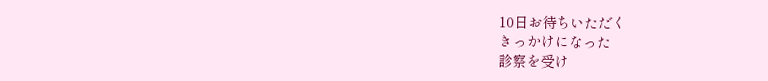10日お待ちいただく
きっかけになった
診察を受け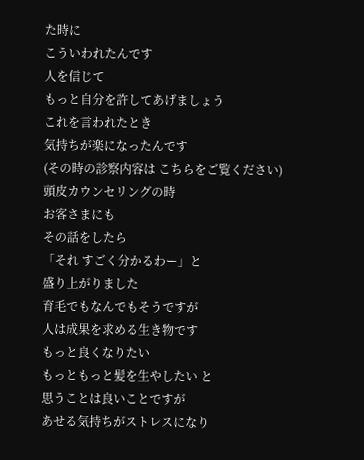た時に
こういわれたんです
人を信じて
もっと自分を許してあげましょう
これを言われたとき
気持ちが楽になったんです
(その時の診察内容は こちらをご覧ください)
頭皮カウンセリングの時
お客さまにも
その話をしたら
「それ すごく分かるわー」と
盛り上がりました
育毛でもなんでもそうですが
人は成果を求める生き物です
もっと良くなりたい
もっともっと髪を生やしたい と
思うことは良いことですが
あせる気持ちがストレスになり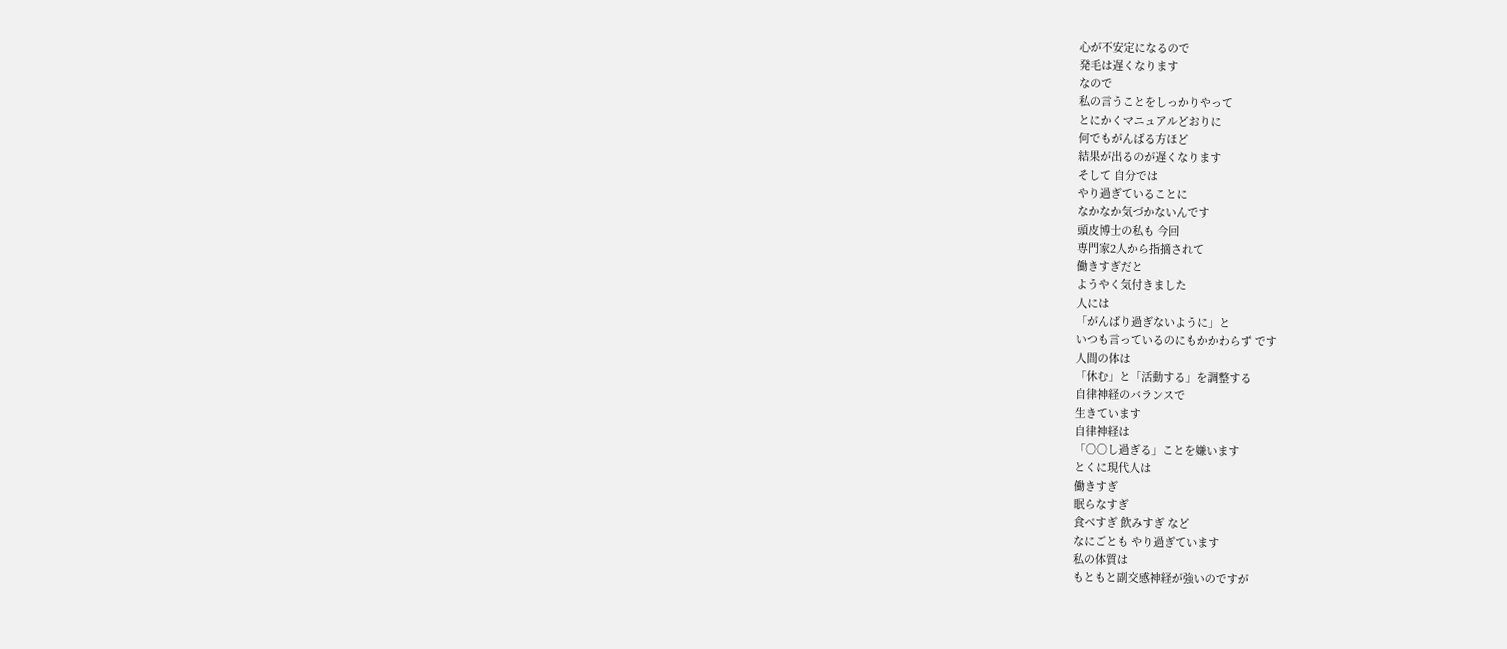心が不安定になるので
発毛は遅くなります
なので
私の言うことをしっかりやって
とにかくマニュアルどおりに
何でもがんばる方ほど
結果が出るのが遅くなります
そして 自分では
やり過ぎていることに
なかなか気づかないんです
頭皮博士の私も 今回
専門家2人から指摘されて
働きすぎだと
ようやく気付きました
人には
「がんばり過ぎないように」と
いつも言っているのにもかかわらず です
人間の体は
「休む」と「活動する」を調整する
自律神経のバランスで
生きています
自律神経は
「○○し過ぎる」ことを嫌います
とくに現代人は
働きすぎ
眠らなすぎ
食べすぎ 飲みすぎ など
なにごとも やり過ぎています
私の体質は
もともと副交感神経が強いのですが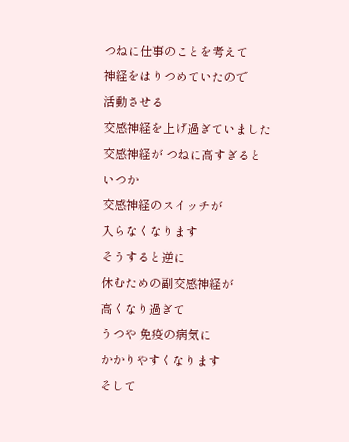つねに仕事のことを考えて
神経をはりつめていたので
活動させる
交感神経を上げ過ぎていました
交感神経が つねに高すぎると
いつか
交感神経のスイッチが
入らなくなります
そうすると逆に
休むための副交感神経が
高くなり過ぎて
うつや 免疫の病気に
かかりやすくなります
そして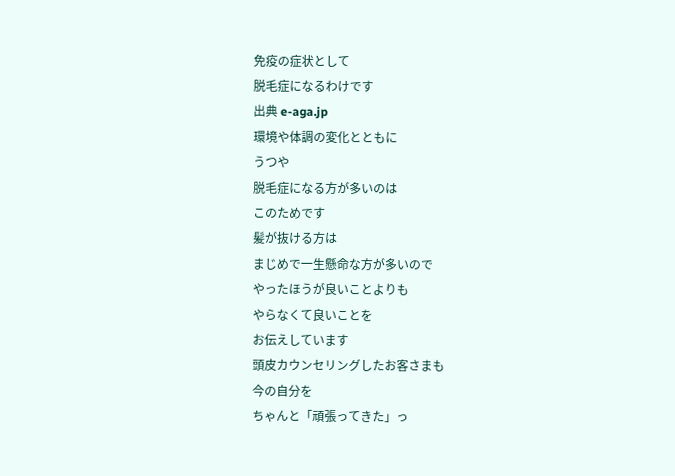免疫の症状として
脱毛症になるわけです
出典 e-aga.jp
環境や体調の変化とともに
うつや
脱毛症になる方が多いのは
このためです
髪が抜ける方は
まじめで一生懸命な方が多いので
やったほうが良いことよりも
やらなくて良いことを
お伝えしています
頭皮カウンセリングしたお客さまも
今の自分を
ちゃんと「頑張ってきた」っ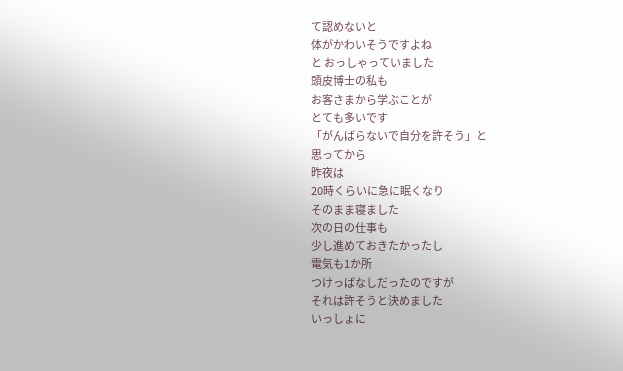て認めないと
体がかわいそうですよね
と おっしゃっていました
頭皮博士の私も
お客さまから学ぶことが
とても多いです
「がんばらないで自分を許そう」と
思ってから
昨夜は
20時くらいに急に眠くなり
そのまま寝ました
次の日の仕事も
少し進めておきたかったし
電気も1か所
つけっぱなしだったのですが
それは許そうと決めました
いっしょに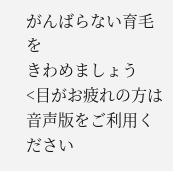がんばらない育毛を
きわめましょう
<目がお疲れの方は音声版をご利用ください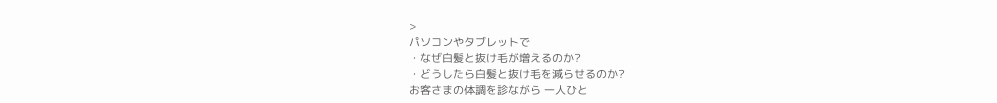>
パソコンやタブレットで
・なぜ白髪と抜け毛が増えるのか?
・どうしたら白髪と抜け毛を減らせるのか?
お客さまの体調を診ながら 一人ひと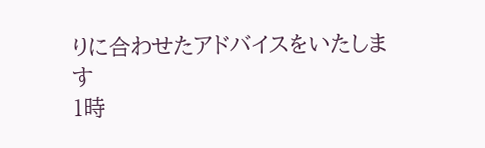りに合わせたアドバイスをいたします
1時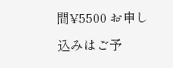間¥5500 お申し込みはご予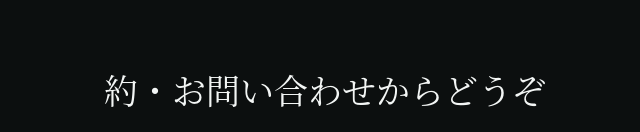約・お問い合わせからどうぞ